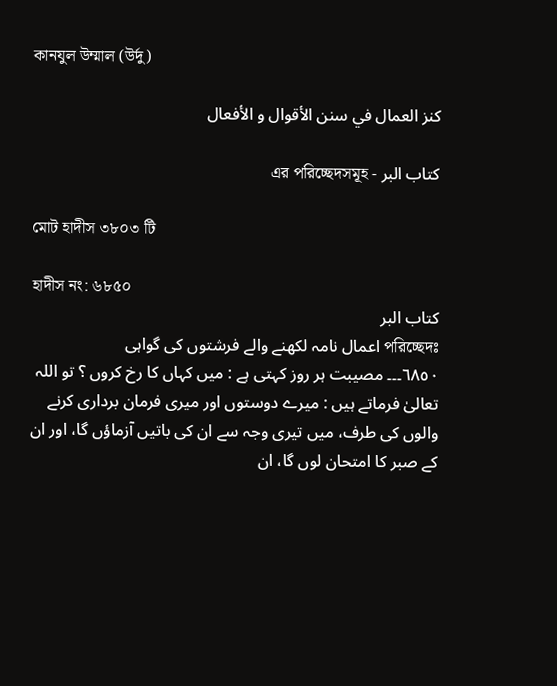কানযুল উম্মাল (উর্দু)

كنز العمال في سنن الأقوال و الأفعال

کتاب البر - এর পরিচ্ছেদসমূহ

মোট হাদীস ৩৮০৩ টি

হাদীস নং: ৬৮৫০
کتاب البر
পরিচ্ছেদঃ اعمال نامہ لکھنے والے فرشتوں کی گواہی
٦٨٥٠۔۔۔ مصیبت ہر روز کہتی ہے : میں کہاں کا رخ کروں ؟ تو اللہ تعالیٰ فرماتے ہیں : میرے دوستوں اور میری فرمان برداری کرنے والوں کی طرف، میں تیری وجہ سے ان کی باتیں آزماؤں گا، اور ان کے صبر کا امتحان لوں گا، ان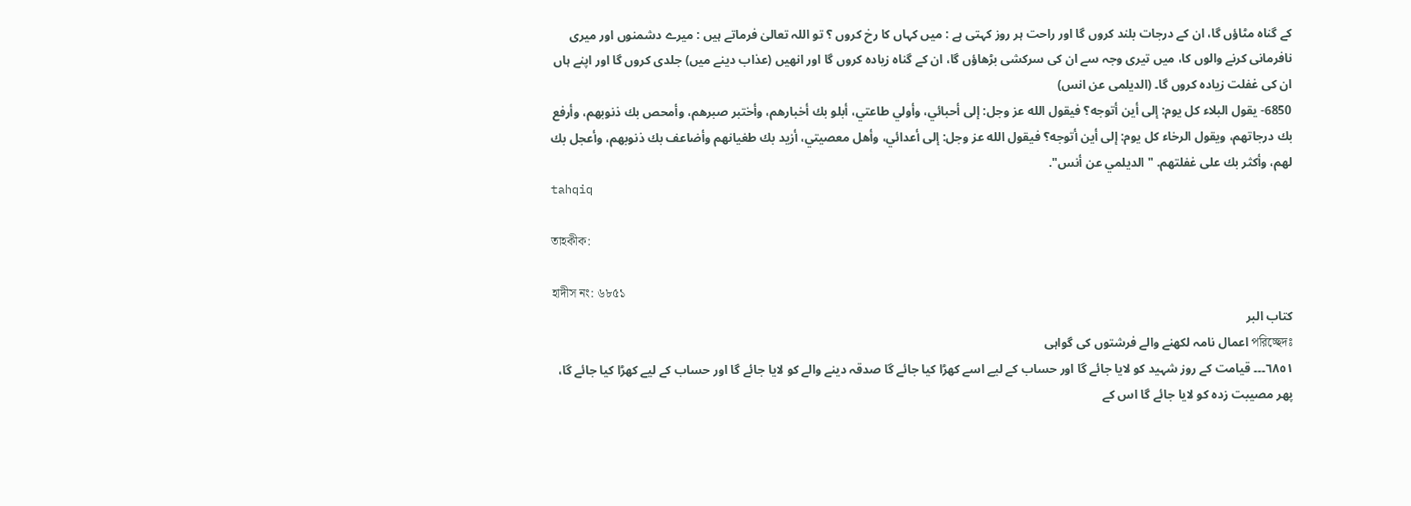کے گناہ مٹاؤں گا، ان کے درجات بلند کروں گا اور راحت ہر روز کہتی ہے : میں کہاں کا رخ کروں ؟ تو اللہ تعالیٰ فرماتے ہیں : میرے دشمنوں اور میری نافرمانی کرنے والوں کا، میں تیری وجہ سے ان کی سرکشی بڑھاؤں گا، ان کے گناہ زیادہ کروں گا اور انھیں (عذاب دینے میں) جلدی کروں گا اور اپنے ہاں ان کی غفلت زیادہ کروں گا۔ (الدیلمی عن انس)
6850- يقول البلاء كل يوم: إلى أين أتوجه؟ فيقول الله عز وجل: إلى أحبائي، وأولي طاعتي، أبلو بك أخبارهم، وأختبر صبرهم، وأمحص بك ذنوبهم، وأرفع بك درجاتهم، ويقول الرخاء كل يوم: إلى أين أتوجه؟ فيقول الله عز وجل: إلى أعدائي، وأهل معصيتي، أزيد بك طغيانهم وأضاعف بك ذنوبهم، وأعجل بك لهم، وأكثر بك على غفلتهم. "الديلمي عن أنس".
tahqiq

তাহকীক:

হাদীস নং: ৬৮৫১
کتاب البر
পরিচ্ছেদঃ اعمال نامہ لکھنے والے فرشتوں کی گواہی
٦٨٥١۔۔۔ قیامت کے روز شہید کو لایا جائے گا اور حساب کے لیے اسے کھڑا کیا جائے گا صدقہ دینے والے کو لایا جائے گا اور حساب کے لیے کھڑا کیا جائے گا، پھر مصیبت زدہ کو لایا جائے گا اس کے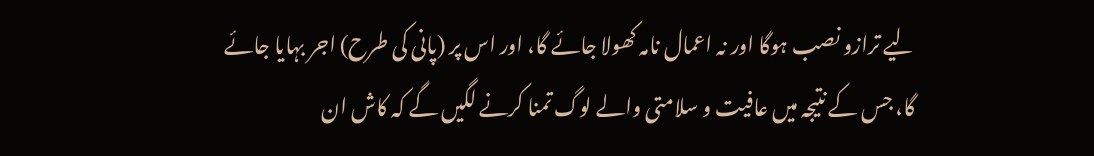لیے ترازو نصب ہوگا اور نہ اعمال نامہ کھولا جائے گا، اور اس پر (پانی کی طرح) اجر بہایا جائے گا، جس کے نتیجہ میں عافیت و سلامتی والے لوگ تمنا کرنے لگیں گے کہ کاش ان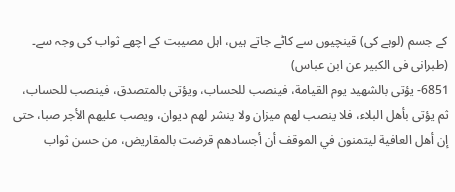کے جسم (لوہے کی) قینچیوں سے کاٹے جاتے ہیں، اہل مصیبت کے اچھے ثواب کی وجہ سے۔ (طبرانی فی الکبیر عن ابن عباس)
6851- يؤتى بالشهيد يوم القيامة، فينصب للحساب، ويؤتى بالمتصدق، فينصب للحساب، ثم يؤتى بأهل البلاء، فلا ينصب لهم ميزان ولا ينشر لهم ديوان، ويصب عليهم الأجر صبا، حتى إن أهل العافية ليتمنون في الموقف أن أجسادهم قرضت بالمقاريض، من حسن ثواب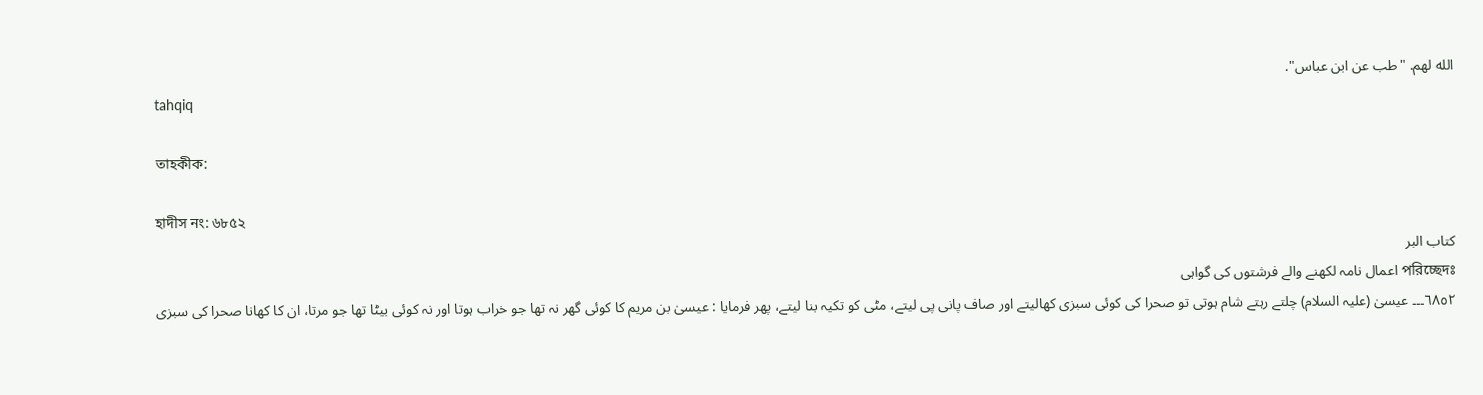الله لهم. "طب عن ابن عباس".
tahqiq

তাহকীক:

হাদীস নং: ৬৮৫২
کتاب البر
পরিচ্ছেদঃ اعمال نامہ لکھنے والے فرشتوں کی گواہی
٦٨٥٢۔۔۔ عیسیٰ (علیہ السلام) چلتے رہتے شام ہوتی تو صحرا کی کوئی سبزی کھالیتے اور صاف پانی پی لیتے، مٹی کو تکیہ بنا لیتے، پھر فرمایا : عیسیٰ بن مریم کا کوئی گھر نہ تھا جو خراب ہوتا اور نہ کوئی بیٹا تھا جو مرتا، ان کا کھانا صحرا کی سبزی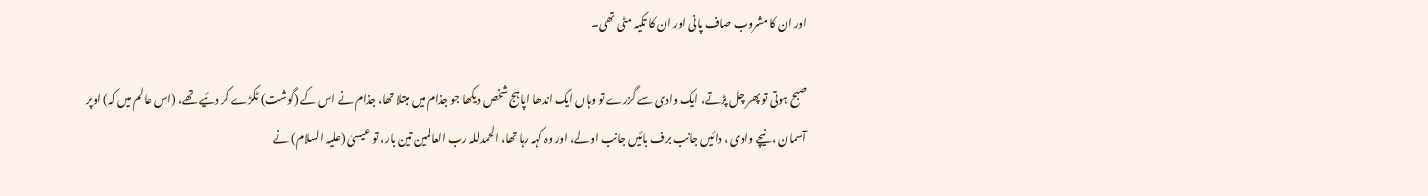اور ان کا مشروب صاف پانی اور ان کا تکیہ مٹی تھی۔

صبح ہوتی تو پھر چل پڑتے، ایک وادی سے گزرے تو وہاں ایک اندھا اپاہج شخص دیکھا جو جذام میں مبتلا تھا، جذام نے اس کے (گوشت) ٹکڑے کر دئیے تھے، (اس عالم میں کہ) اوپر آسمان ، نیچے وادی ، دائیں جانب برف بائیں جانب اولے، اور وہ کہہ رہا تھا، الحمدللہ رب العالمین تین بار، تو عیسیٰ (علیہ السلام) نے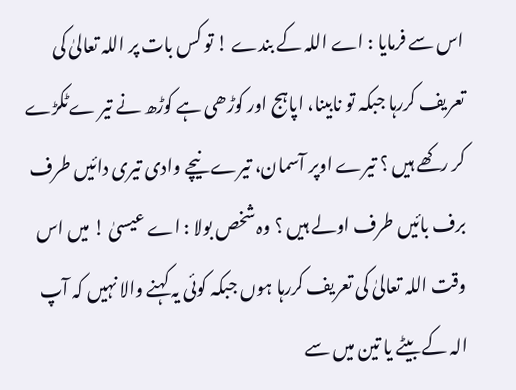اس سے فرمایا : اے اللہ کے بندے ! تو کس بات پر اللہ تعالیٰ کی تعریف کررہا جبکہ تو نابینا، اپاہج اور کوڑھی ہے کوڑھ نے تیر ےٹکڑے کر رکھے ہیں ؟ تیرے اوپر آسمان، تیرے نیچے وادی تیری دائیں طرف برف بائیں طرف اولے ہیں ؟ وہ شخص بولا : اے عیسیٰ ! میں اس وقت اللہ تعالیٰ کی تعریف کررہا ہوں جبکہ کوئی یہ کہنے والا نہیں کہ آپ الہ کے بیٹے یا تین میں سے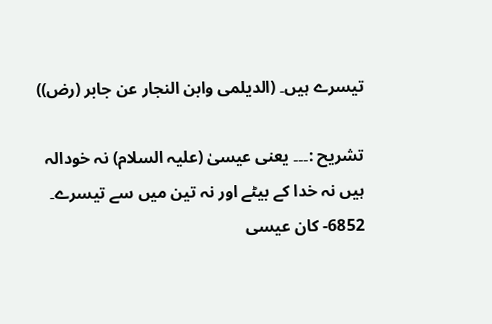تیسرے ہیں۔ (الدیلمی وابن النجار عن جابر (رض))

تشریح :۔۔۔ یعنی عیسیٰ (علیہ السلام) نہ خودالہ ہیں نہ خدا کے بیٹے اور نہ تین میں سے تیسرے۔
6852- كان عيسى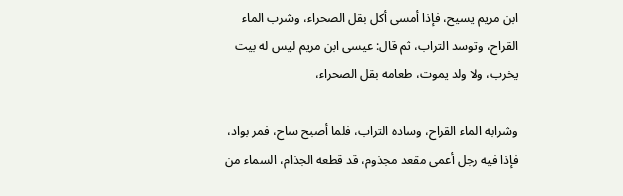ابن مريم يسيح، فإذا أمسى أكل بقل الصحراء، وشرب الماء القراح، وتوسد التراب، ثم قال: عيسى ابن مريم ليس له بيت يخرب، ولا ولد يموت، طعامه بقل الصحراء،

وشرابه الماء القراح، وساده التراب، فلما أصبح ساح، فمر بواد، فإذا فيه رجل أعمى مقعد مجذوم، قد قطعه الجذام، السماء من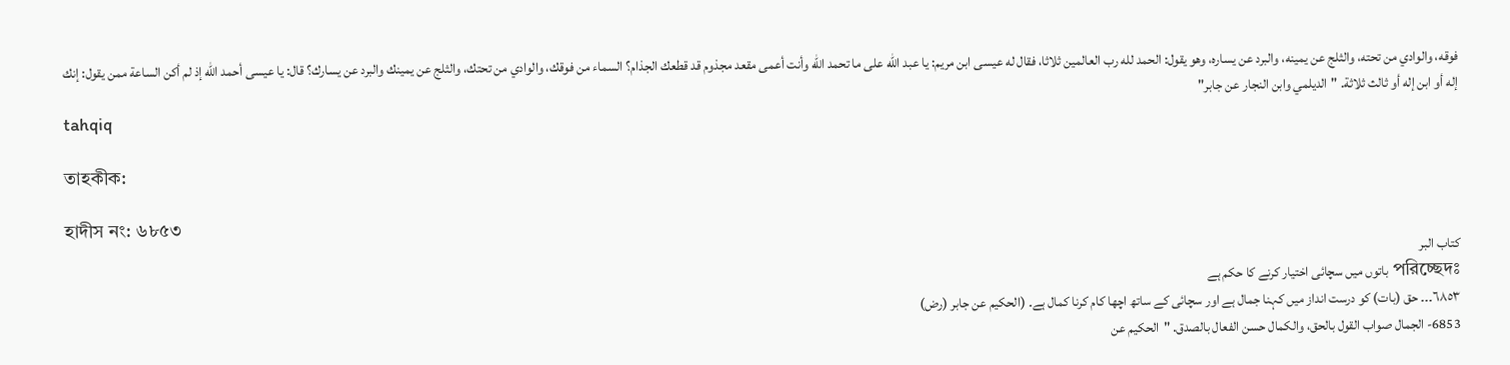فوقه، والوادي من تحته، والثلج عن يمينه، والبرد عن يساره، وهو يقول: الحمد لله رب العالمين ثلاثا، فقال له عيسى ابن مريم: يا عبد الله على ما تحمد الله وأنت أعمى مقعد مجذوم قد قطعك الجذام؟ السماء من فوقك، والوادي من تحتك، والثلج عن يمينك والبرد عن يسارك؟ قال: يا عيسى أحمد الله إذ لم أكن الساعة ممن يقول: إنك إله أو ابن إله أو ثالث ثلاثة. "الديلمي وابن النجار عن جابر"
tahqiq

তাহকীক:

হাদীস নং: ৬৮৫৩
کتاب البر
পরিচ্ছেদঃ باتوں میں سچائی اختیار کرنے کا حکم ہے
٦٨٥٣۔۔۔ حق (بات) کو درست انداز میں کہنا جمال ہے اور سچائی کے ساتھ اچھا کام کرنا کمال ہے۔ (الحکیم عن جابر (رض)
6853- الجمال صواب القول بالحق، والكمال حسن الفعال بالصدق. "الحكيم عن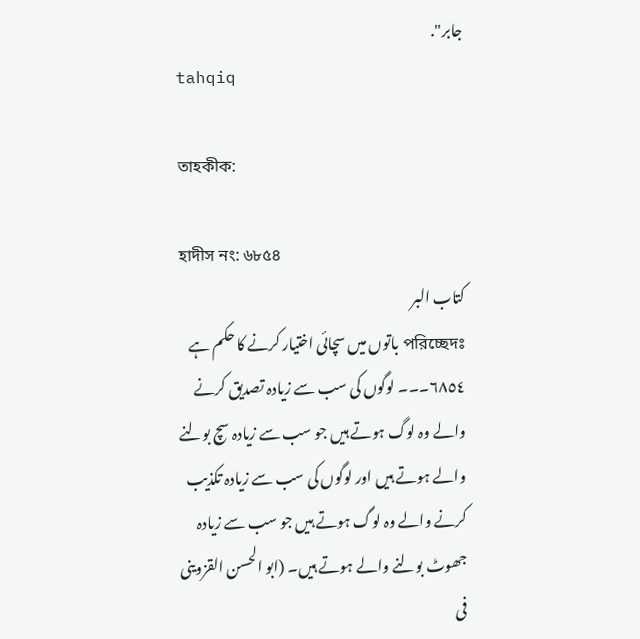جابر".
tahqiq

তাহকীক:

হাদীস নং: ৬৮৫৪
کتاب البر
পরিচ্ছেদঃ باتوں میں سچائی اختیار کرنے کا حکم ہے
٦٨٥٤۔۔۔ لوگوں کی سب سے زیادہ تصدیق کرنے والے وہ لوگ ہوتے ہیں جو سب سے زیادہ سچ بولنے والے ہوتے ہیں اور لوگوں کی سب سے زیادہ تکذیب کرنے والے وہ لوگ ہوتے ہیں جو سب سے زیادہ جھوٹ بولنے والے ہوتے ہیں۔ (ابو الحسن القزوینی فی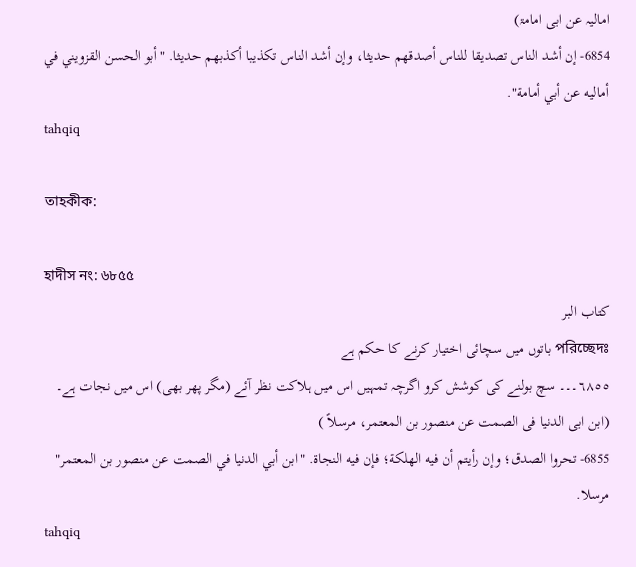امالیہ عن ابی امامۃ)
6854- إن أشد الناس تصديقا للناس أصدقهم حديثا، وإن أشد الناس تكذيبا أكذبهم حديثا. "أبو الحسن القزويني في أماليه عن أبي أمامة".
tahqiq

তাহকীক:

হাদীস নং: ৬৮৫৫
کتاب البر
পরিচ্ছেদঃ باتوں میں سچائی اختیار کرنے کا حکم ہے
٦٨٥٥۔۔۔ سچ بولنے کی کوشش کرو اگرچہ تمہیں اس میں ہلاکت نظر آئے (مگر پھر بھی) اس میں نجات ہے۔ (ابن ابی الدنیا فی الصمت عن منصور بن المعتمر، مرسلاً )
6855- تحروا الصدق؛ وإن رأيتم أن فيه الهلكة؛ فإن فيه النجاة. "ابن أبي الدنيا في الصمت عن منصور بن المعتمر" مرسلا.
tahqiq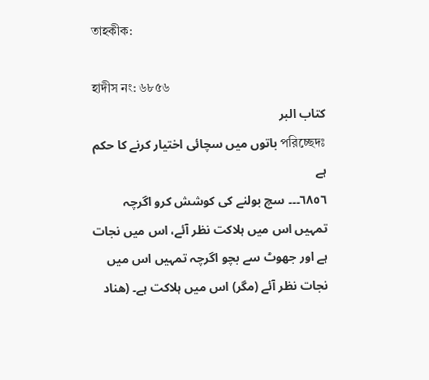তাহকীক:

হাদীস নং: ৬৮৫৬
کتاب البر
পরিচ্ছেদঃ باتوں میں سچائی اختیار کرنے کا حکم ہے
٦٨٥٦۔۔۔ سچ بولنے کی کوشش کرو اگرچہ تمہیں اس میں ہلاکت نظر آئے، اس میں نجات ہے اور جھوٹ سے بچو اگرچہ تمہیں اس میں نجات نظر آئے (مگر) اس میں ہلاکت ہے۔ (ھناد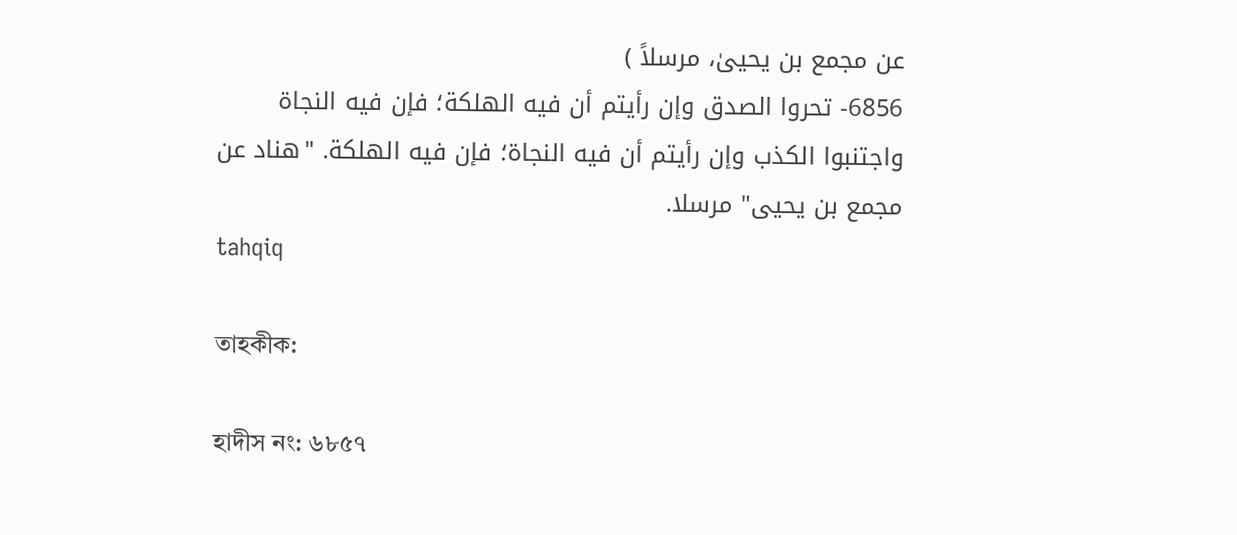عن مجمع بن یحییٰ، مرسلاً )
6856- تحروا الصدق وإن رأيتم أن فيه الهلكة؛ فإن فيه النجاة واجتنبوا الكذب وإن رأيتم أن فيه النجاة؛ فإن فيه الهلكة. "هناد عن مجمع بن يحيى" مرسلا.
tahqiq

তাহকীক:

হাদীস নং: ৬৮৫৭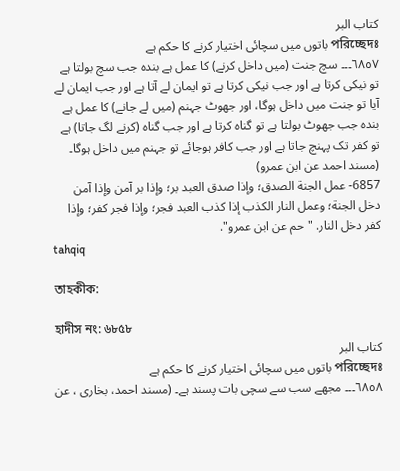کتاب البر
পরিচ্ছেদঃ باتوں میں سچائی اختیار کرنے کا حکم ہے
٦٨٥٧۔۔۔ سچ جنت (میں داخل کرنے) کا عمل ہے بندہ جب سچ بولتا ہے تو نیکی کرتا ہے اور جب نیکی کرتا ہے تو ایمان لے آتا ہے اور جب ایمان لے آیا تو جنت میں داخل ہوگا، اور جھوٹ جہنم (میں لے جانے) کا عمل ہے بندہ جب جھوٹ بولتا ہے تو گناہ کرتا ہے اور جب گناہ (کرنے لگ جاتا) ہے تو کفر تک پہنچ جاتا ہے اور جب کافر ہوجائے تو جہنم میں داخل ہوگا۔ (مسند احمد عن ابن عمرو)
6857- عمل الجنة الصدق؛ وإذا صدق العبد بر؛ وإذا بر آمن وإذا آمن دخل الجنة؛ وعمل النار الكذب إذا كذب العبد فجر؛ وإذا فجر كفر؛ وإذا كفر دخل النار. "حم عن ابن عمرو".
tahqiq

তাহকীক:

হাদীস নং: ৬৮৫৮
کتاب البر
পরিচ্ছেদঃ باتوں میں سچائی اختیار کرنے کا حکم ہے
٦٨٥٨۔۔۔ مجھے سب سے سچی بات پسند ہے۔ (مسند احمد، بخاری ، عن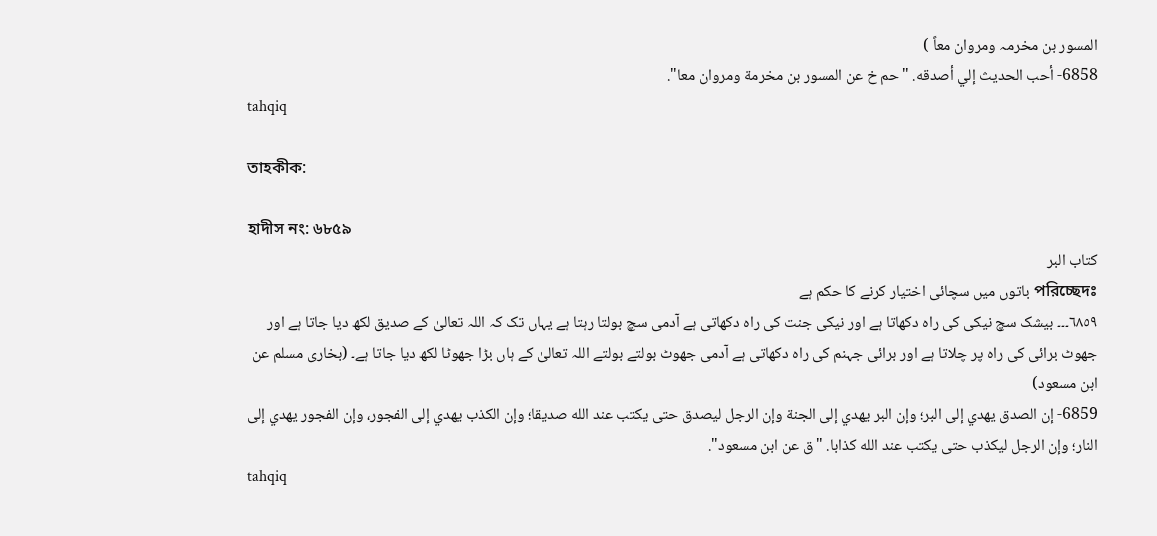المسور بن مخرمہ ومروان معاً )
6858- أحب الحديث إلي أصدقه. "حم خ عن المسور بن مخرمة ومروان معا".
tahqiq

তাহকীক:

হাদীস নং: ৬৮৫৯
کتاب البر
পরিচ্ছেদঃ باتوں میں سچائی اختیار کرنے کا حکم ہے
٦٨٥٩۔۔۔ بیشک سچ نیکی کی راہ دکھاتا ہے اور نیکی جنت کی راہ دکھاتی ہے آدمی سچ بولتا رہتا ہے یہاں تک کہ اللہ تعالیٰ کے صدیق لکھ دیا جاتا ہے اور جھوٹ برائی کی راہ پر چلاتا ہے اور برائی جہنم کی راہ دکھاتی ہے آدمی جھوٹ بولتے بولتے اللہ تعالیٰ کے ہاں بڑا جھوٹا لکھ دیا جاتا ہے۔ (بخاری مسلم عن ابن مسعود)
6859- إن الصدق يهدي إلى البر؛ وإن البر يهدي إلى الجنة وإن الرجل ليصدق حتى يكتب عند الله صديقا؛ وإن الكذب يهدي إلى الفجور، وإن الفجور يهدي إلى النار؛ وإن الرجل ليكذب حتى يكتب عند الله كذابا. "ق عن ابن مسعود".
tahqiq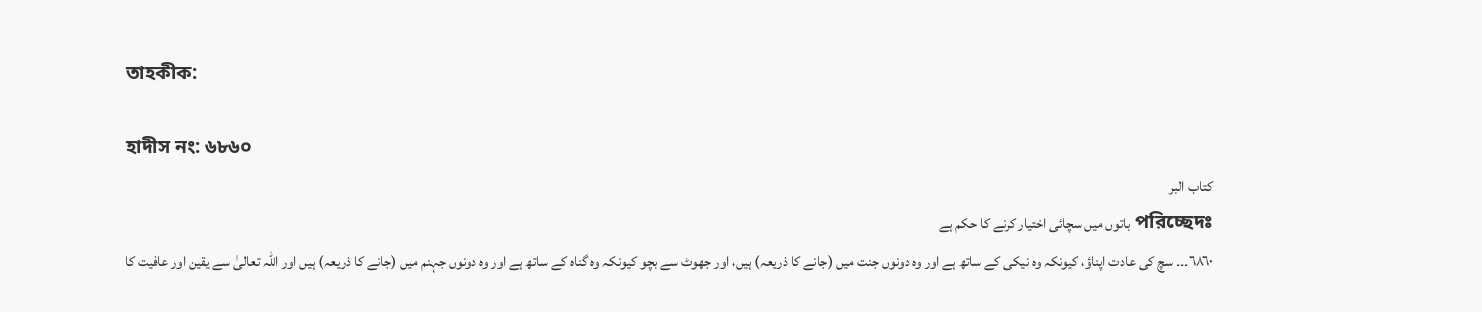তাহকীক:

হাদীস নং: ৬৮৬০
کتاب البر
পরিচ্ছেদঃ باتوں میں سچائی اختیار کرنے کا حکم ہے
٦٨٦٠۔۔۔ سچ کی عادت اپناؤ، کیونکہ وہ نیکی کے ساتھ ہے اور وہ دونوں جنت میں (جانے کا ذریعہ) ہیں، اور جھوٹ سے بچو کیونکہ وہ گناہ کے ساتھ ہے اور وہ دونوں جہنم میں (جانے کا ذریعہ) ہیں اور اللہ تعالیٰ سے یقین اور عافیت کا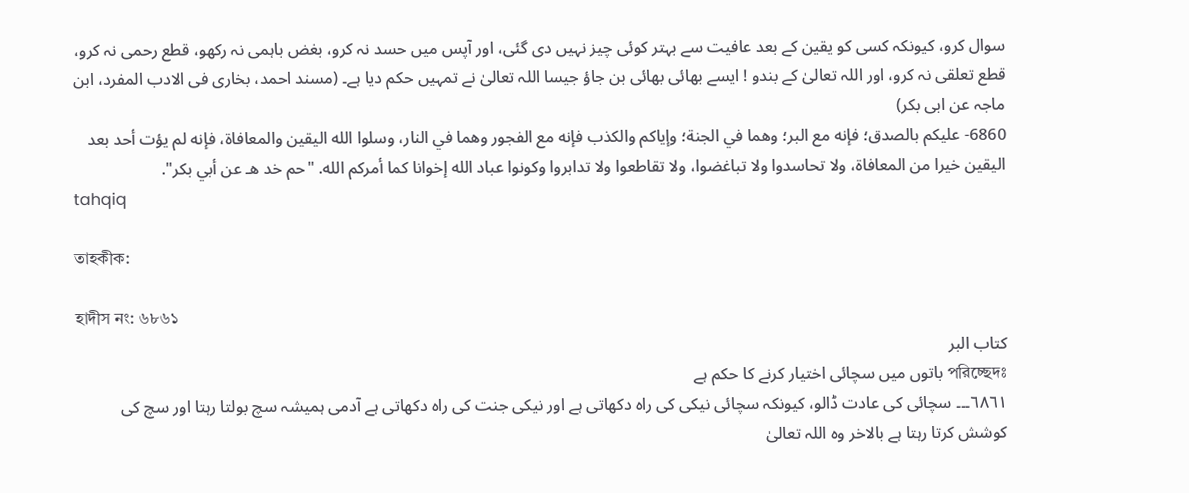سوال کرو، کیونکہ کسی کو یقین کے بعد عافیت سے بہتر کوئی چیز نہیں دی گئی، اور آپس میں حسد نہ کرو، بغض باہمی نہ رکھو، قطع رحمی نہ کرو، قطع تعلقی نہ کرو، اور اللہ تعالیٰ کے بندو ! ایسے بھائی بھائی بن جاؤ جیسا اللہ تعالیٰ نے تمہیں حکم دیا ہے۔ (مسند احمد، بخاری فی الادب المفرد، ابن ماجہ عن ابی بکر)
6860- عليكم بالصدق؛ فإنه مع البر؛ وهما في الجنة؛ وإياكم والكذب فإنه مع الفجور وهما في النار، وسلوا الله اليقين والمعافاة، فإنه لم يؤت أحد بعد اليقين خيرا من المعافاة، ولا تحاسدوا ولا تباغضوا، ولا تقاطعوا ولا تدابروا وكونوا عباد الله إخوانا كما أمركم الله. "حم خد هـ عن أبي بكر".
tahqiq

তাহকীক:

হাদীস নং: ৬৮৬১
کتاب البر
পরিচ্ছেদঃ باتوں میں سچائی اختیار کرنے کا حکم ہے
٦٨٦١۔۔۔ سچائی کی عادت ڈالو، کیونکہ سچائی نیکی کی راہ دکھاتی ہے اور نیکی جنت کی راہ دکھاتی ہے آدمی ہمیشہ سچ بولتا رہتا اور سچ کی کوشش کرتا رہتا ہے بالاخر وہ اللہ تعالیٰ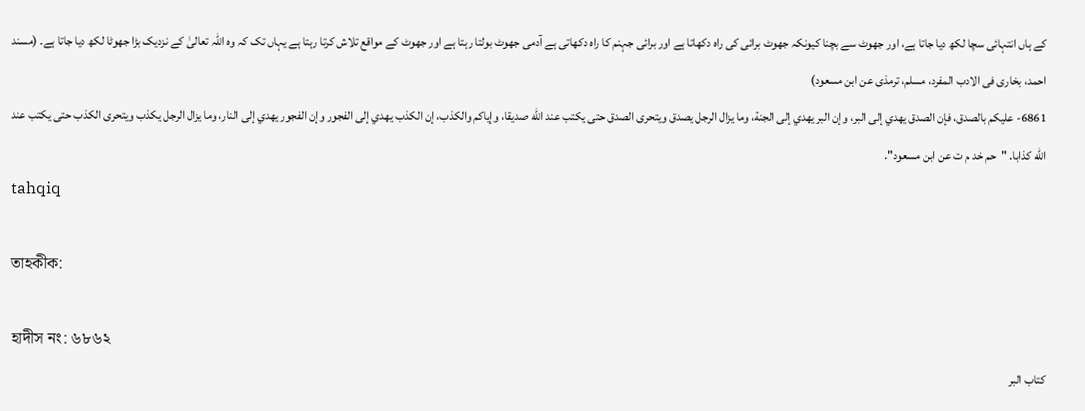کے ہاں انتہائی سچا لکھ دیا جاتا ہے، اور جھوٹ سے بچنا کیونکہ جھوٹ برائی کی راہ دکھاتا ہے اور برائی جہنم کا راہ دکھاتی ہے آدمی جھوٹ بولتا رہتا ہے اور جھوٹ کے مواقع تلاش کرتا رہتا ہے یہاں تک کہ وہ اللہ تعالیٰ کے نزدیک بڑا جھوٹا لکھ دیا جاتا ہے۔ (مسند احمد، بخاری فی الادب المفرد، مسلم، ترمذی عن ابن مسعود)
6861- عليكم بالصدق، فإن الصدق يهدي إلى البر، وإن البر يهدي إلى الجنة، وما يزال الرجل يصدق ويتحرى الصدق حتى يكتب عند الله صديقا، وإياكم والكذب، إن الكذب يهدي إلى الفجور وإن الفجور يهدي إلى النار، وما يزال الرجل يكذب ويتحرى الكذب حتى يكتب عند الله كذابا. "حم خد م ت عن ابن مسعود".
tahqiq

তাহকীক:

হাদীস নং: ৬৮৬২
کتاب البر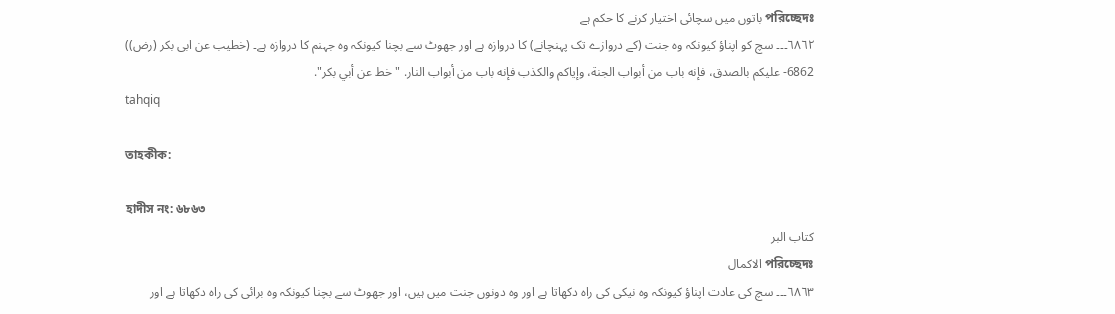পরিচ্ছেদঃ باتوں میں سچائی اختیار کرنے کا حکم ہے
٦٨٦٢۔۔۔ سچ کو اپناؤ کیونکہ وہ جنت (کے دروازے تک پہنچانے) کا دروازہ ہے اور جھوٹ سے بچنا کیونکہ وہ جہنم کا دروازہ ہے۔ (خطیب عن ابی بکر (رض))
6862- عليكم بالصدق، فإنه باب من أبواب الجنة، وإياكم والكذب فإنه باب من أبواب النار. "خط عن أبي بكر".
tahqiq

তাহকীক:

হাদীস নং: ৬৮৬৩
کتاب البر
পরিচ্ছেদঃ الاکمال
٦٨٦٣۔۔۔ سچ کی عادت اپناؤ کیونکہ وہ نیکی کی راہ دکھاتا ہے اور وہ دونوں جنت میں ہیں، اور جھوٹ سے بچنا کیونکہ وہ برائی کی راہ دکھاتا ہے اور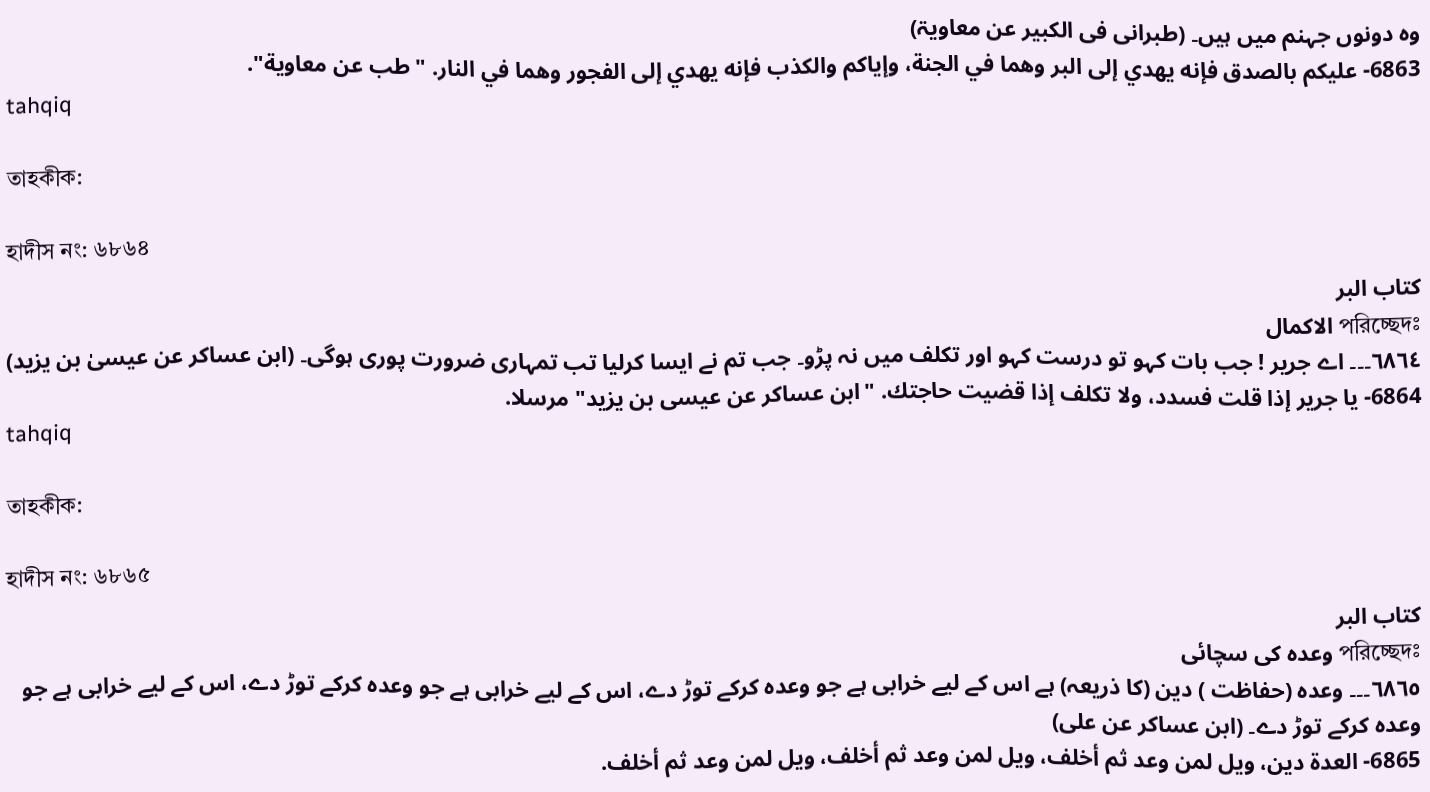وہ دونوں جہنم میں ہیں۔ (طبرانی فی الکبیر عن معاویۃ)
6863- عليكم بالصدق فإنه يهدي إلى البر وهما في الجنة، وإياكم والكذب فإنه يهدي إلى الفجور وهما في النار. "طب عن معاوية".
tahqiq

তাহকীক:

হাদীস নং: ৬৮৬৪
کتاب البر
পরিচ্ছেদঃ الاکمال
٦٨٦٤۔۔۔ اے جریر ! جب بات کہو تو درست کہو اور تکلف میں نہ پڑو۔ جب تم نے ایسا کرلیا تب تمہاری ضرورت پوری ہوگی۔ (ابن عساکر عن عیسیٰ بن یزید)
6864- يا جرير إذا قلت فسدد، ولا تكلف إذا قضيت حاجتك. "ابن عساكر عن عيسى بن يزيد" مرسلا.
tahqiq

তাহকীক:

হাদীস নং: ৬৮৬৫
کتاب البر
পরিচ্ছেদঃ وعدہ کی سچائی
٦٨٦٥۔۔۔ وعدہ (حفاظت ) دین (کا ذریعہ) ہے اس کے لیے خرابی ہے جو وعدہ کرکے توڑ دے، اس کے لیے خرابی ہے جو وعدہ کرکے توڑ دے، اس کے لیے خرابی ہے جو وعدہ کرکے توڑ دے۔ (ابن عساکر عن علی)
6865- العدة دين، ويل لمن وعد ثم أخلف، ويل لمن وعد ثم أخلف، ويل لمن وعد ثم أخلف.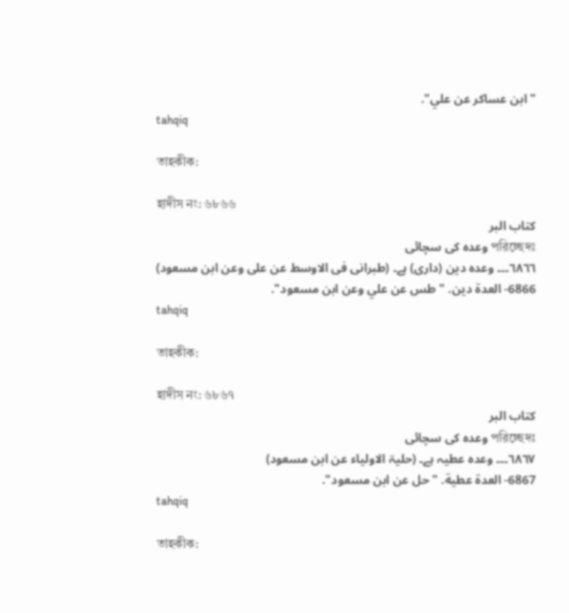"ابن عساكر عن علي".
tahqiq

তাহকীক:

হাদীস নং: ৬৮৬৬
کتاب البر
পরিচ্ছেদঃ وعدہ کی سچائی
٦٨٦٦۔۔۔ وعدہ دین (داری) ہے۔ (طبرانی فی الاوسط عن علی وعن ابن مسعود)
6866- العدة دين. "طس عن علي وعن ابن مسعود".
tahqiq

তাহকীক:

হাদীস নং: ৬৮৬৭
کتاب البر
পরিচ্ছেদঃ وعدہ کی سچائی
٦٨٦٧۔۔۔ وعدہ عطیہ ہے۔ (حلیۃ الاولیاء عن ابن مسعود)
6867- العدة عطية. "حل عن ابن مسعود".
tahqiq

তাহকীক: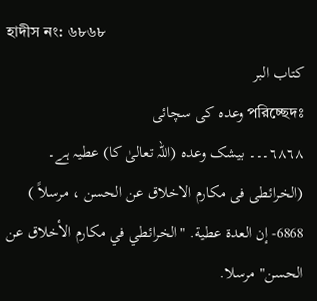হাদীস নং: ৬৮৬৮
کتاب البر
পরিচ্ছেদঃ وعدہ کی سچائی
٦٨٦٨۔۔۔ بیشک وعدہ (اللہ تعالیٰ کا) عطیہ ہے۔ (الخرائطی فی مکارم الاخلاق عن الحسن ، مرسلاً )
6868- إن العدة عطية. "الخرائطي في مكارم الأخلاق عن الحسن" مرسلا.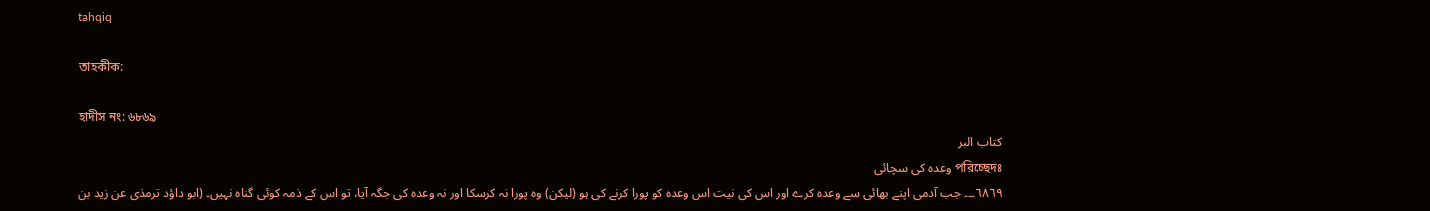tahqiq

তাহকীক:

হাদীস নং: ৬৮৬৯
کتاب البر
পরিচ্ছেদঃ وعدہ کی سچائی
٦٨٦٩۔۔۔ جب آدمی اپنے بھائی سے وعدہ کرے اور اس کی نیت اس وعدہ کو پورا کرنے کی ہو (لیکن) وہ پورا نہ کرسکا اور نہ وعدہ کی جگہ آیا، تو اس کے ذمہ کوئی گناہ نہیں۔ (ابو داؤد ترمذی عن زید بن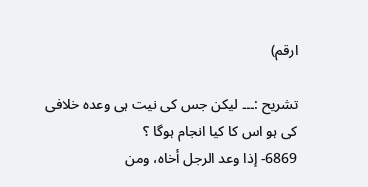ارقم)

تشریح :۔۔۔ لیکن جس کی نیت ہی وعدہ خلافی کی ہو اس کا کیا انجام ہوگا ؟
6869- إذا وعد الرجل أخاه، ومن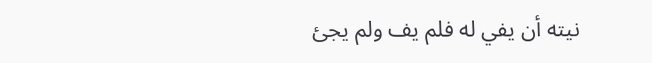نيته أن يفي له فلم يف ولم يجئ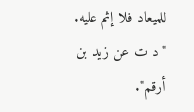للميعاد فلا إثم عليه. "د ت عن زيد بن أرقم".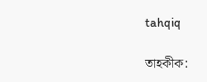tahqiq

তাহকীক: